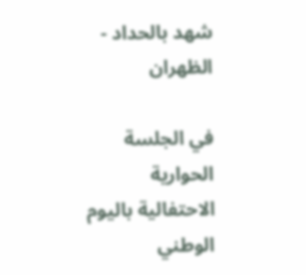شهد بالحداد - الظهران

في الجلسة الحوارية الاحتفالية باليوم الوطني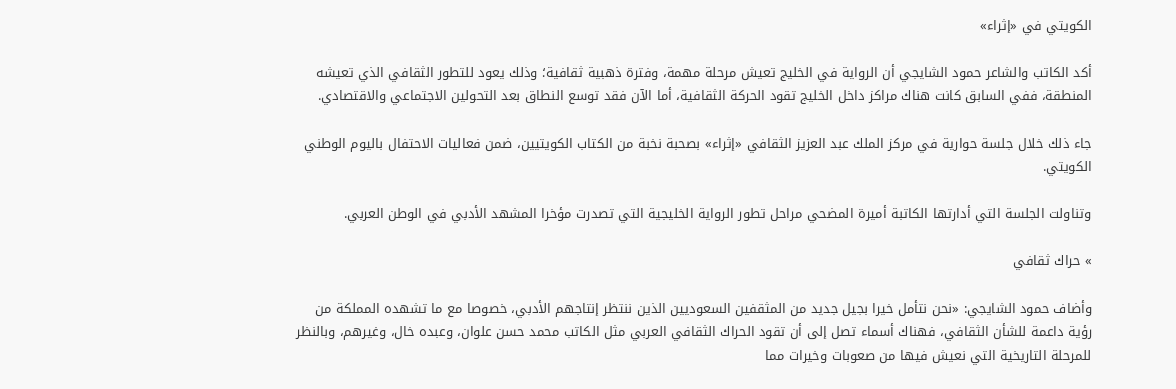الكويتي في «إثراء»

أكد الكاتب والشاعر حمود الشايجي أن الرواية في الخليج تعيش مرحلة مهمة، وفترة ذهبية ثقافية؛ وذلك يعود للتطور الثقافي الذي تعيشه المنطقة، ففي السابق كانت هناك مراكز داخل الخليج تقود الحركة الثقافية، أما الآن فقد توسع النطاق بعد التحولين الاجتماعي والاقتصادي.

جاء ذلك خلال جلسة حوارية في مركز الملك عبد العزيز الثقافي «إثراء» بصحبة نخبة من الكتاب الكويتيين، ضمن فعاليات الاحتفال باليوم الوطني الكويتي.

وتناولت الجلسة التي أدارتها الكاتبة أميرة المضحي مراحل تطور الرواية الخليجية التي تصدرت مؤخرا المشهد الأدبي في الوطن العربي.

» حراك ثقافي

وأضاف حمود الشايجي: «نحن نتأمل خيرا بجيل جديد من المثقفين السعوديين الذين ننتظر إنتاجهم الأدبي، خصوصا مع ما تشهده المملكة من رؤية داعمة للشأن الثقافي، فهناك أسماء تصل إلى أن تقود الحراك الثقافي العربي مثل الكاتب محمد حسن علوان، وعبده خال، وغيرهم، وبالنظر للمرحلة التاريخية التي نعيش فيها من صعوبات وخيرات مما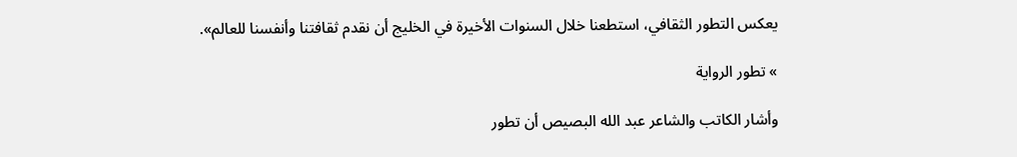يعكس التطور الثقافي، استطعنا خلال السنوات الأخيرة في الخليج أن نقدم ثقافتنا وأنفسنا للعالم».

» تطور الرواية

وأشار الكاتب والشاعر عبد الله البصيص أن تطور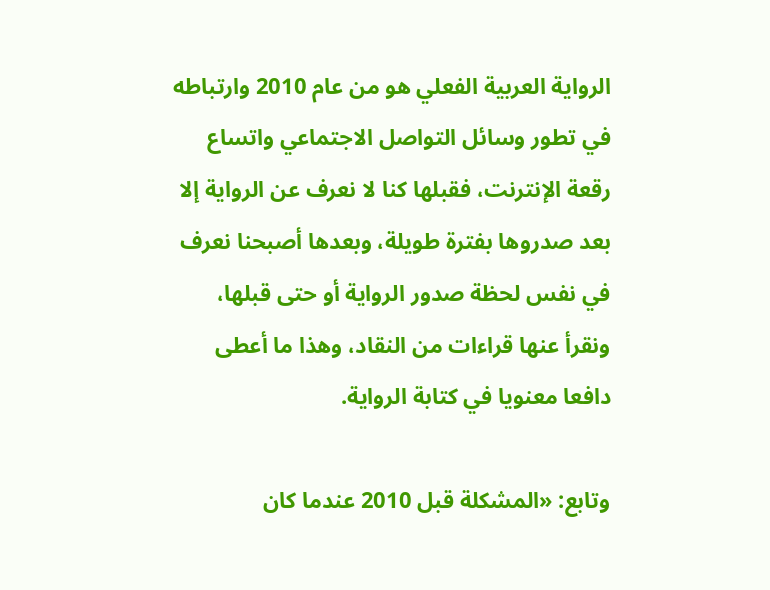الرواية العربية الفعلي هو من عام 2010 وارتباطه في تطور وسائل التواصل الاجتماعي واتساع رقعة الإنترنت، فقبلها كنا لا نعرف عن الرواية إلا بعد صدروها بفترة طويلة، وبعدها أصبحنا نعرف في نفس لحظة صدور الرواية أو حتى قبلها، ونقرأ عنها قراءات من النقاد، وهذا ما أعطى دافعا معنويا في كتابة الرواية.

وتابع: «المشكلة قبل 2010 عندما كان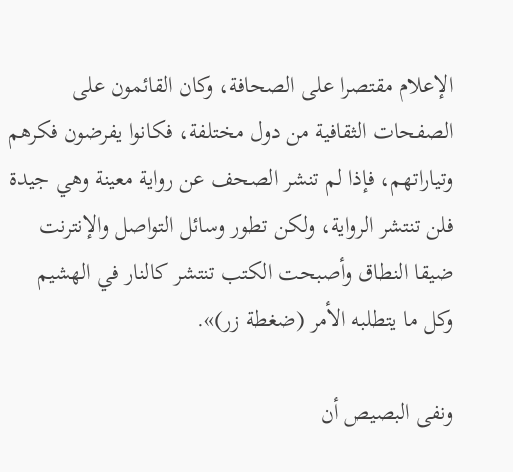الإعلام مقتصرا على الصحافة، وكان القائمون على الصفحات الثقافية من دول مختلفة، فكانوا يفرضون فكرهم وتياراتهم، فإذا لم تنشر الصحف عن رواية معينة وهي جيدة فلن تنتشر الرواية، ولكن تطور وسائل التواصل والإنترنت ضيقا النطاق وأصبحت الكتب تنتشر كالنار في الهشيم وكل ما يتطلبه الأمر (ضغطة زر)».

ونفى البصيص أن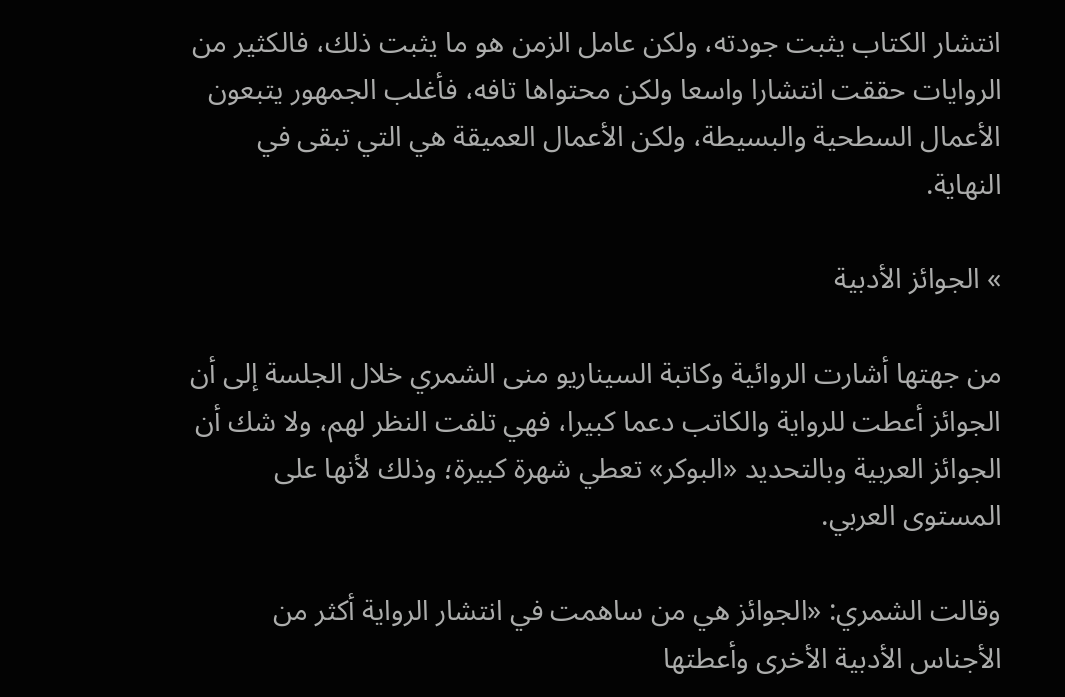انتشار الكتاب يثبت جودته، ولكن عامل الزمن هو ما يثبت ذلك، فالكثير من الروايات حققت انتشارا واسعا ولكن محتواها تافه، فأغلب الجمهور يتبعون الأعمال السطحية والبسيطة، ولكن الأعمال العميقة هي التي تبقى في النهاية.

» الجوائز الأدبية

من جهتها أشارت الروائية وكاتبة السيناريو منى الشمري خلال الجلسة إلى أن الجوائز أعطت للرواية والكاتب دعما كبيرا، فهي تلفت النظر لهم، ولا شك أن الجوائز العربية وبالتحديد «البوكر» تعطي شهرة كبيرة؛ وذلك لأنها على المستوى العربي.

وقالت الشمري: «الجوائز هي من ساهمت في انتشار الرواية أكثر من الأجناس الأدبية الأخرى وأعطتها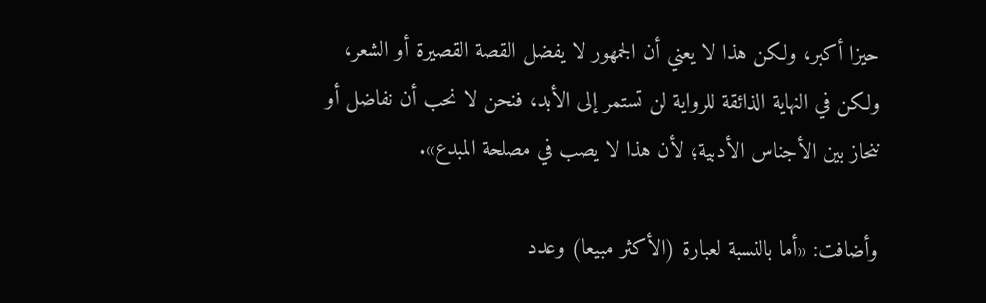حيزا أكبر، ولكن هذا لا يعني أن الجمهور لا يفضل القصة القصيرة أو الشعر، ولكن في النهاية الذائقة للرواية لن تستمر إلى الأبد، فنحن لا نحب أن نفاضل أو ننحاز بين الأجناس الأدبية؛ لأن هذا لا يصب في مصلحة المبدع».

وأضافت: «أما بالنسبة لعبارة (الأكثر مبيعا) وعدد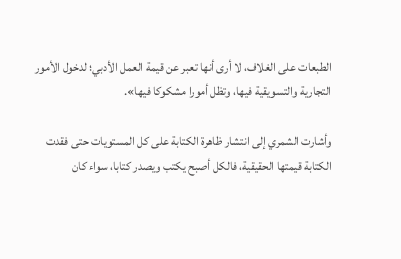الطبعات على الغلاف، لا أرى أنها تعبر عن قيمة العمل الأدبي؛ لدخول الأمور التجارية والتسويقية فيها، وتظل أمورا مشكوكا فيها».

وأشارت الشمري إلى انتشار ظاهرة الكتابة على كل المستويات حتى فقدت الكتابة قيمتها الحقيقية، فالكل أصبح يكتب ويصدر كتابا، سواء كان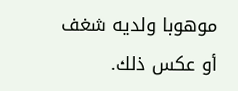موهوبا ولديه شغف أو عكس ذلك.